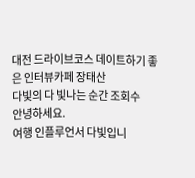대전 드라이브코스 데이트하기 좋은 인터뷰카페 장태산
다빛의 다 빛나는 순간 조회수
안녕하세요.
여행 인플루언서 다빛입니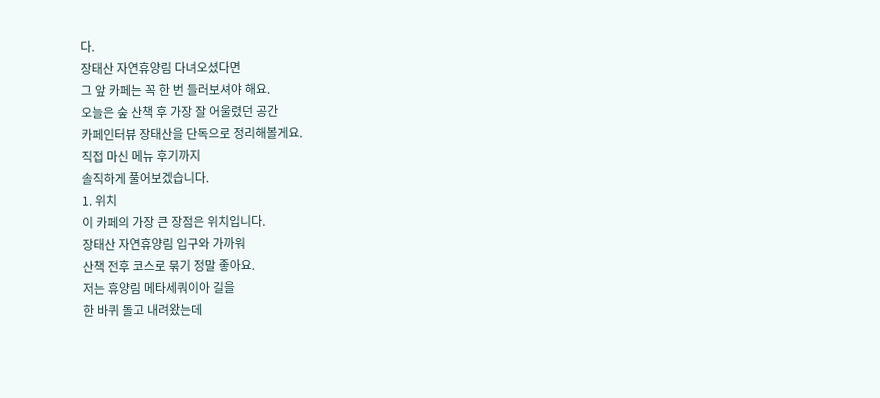다.
장태산 자연휴양림 다녀오셨다면
그 앞 카페는 꼭 한 번 들러보셔야 해요.
오늘은 숲 산책 후 가장 잘 어울렸던 공간
카페인터뷰 장태산을 단독으로 정리해볼게요.
직접 마신 메뉴 후기까지
솔직하게 풀어보겠습니다.
1. 위치
이 카페의 가장 큰 장점은 위치입니다.
장태산 자연휴양림 입구와 가까워
산책 전후 코스로 묶기 정말 좋아요.
저는 휴양림 메타세쿼이아 길을
한 바퀴 돌고 내려왔는데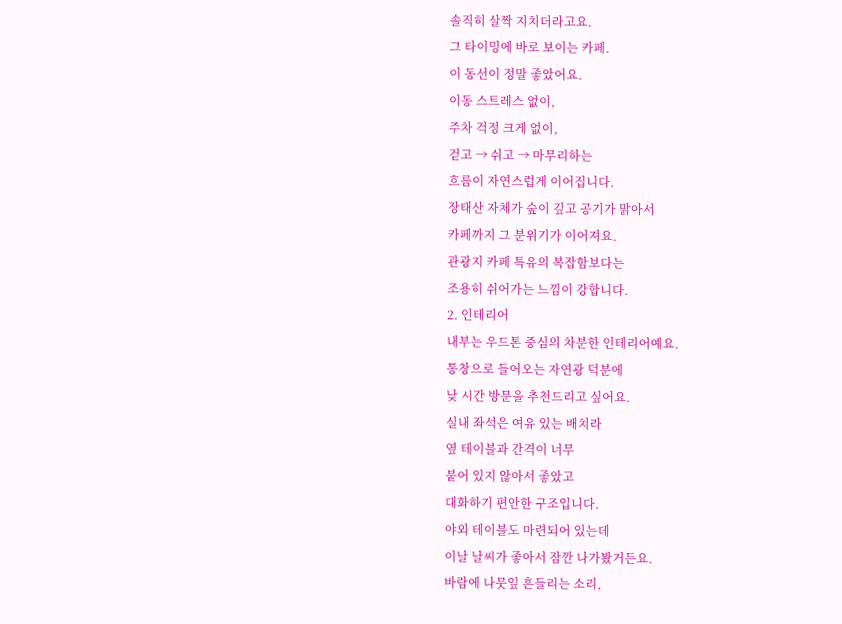솔직히 살짝 지치더라고요.
그 타이밍에 바로 보이는 카페.
이 동선이 정말 좋았어요.
이동 스트레스 없이,
주차 걱정 크게 없이,
걷고 → 쉬고 → 마무리하는
흐름이 자연스럽게 이어집니다.
장태산 자체가 숲이 깊고 공기가 맑아서
카페까지 그 분위기가 이어져요.
관광지 카페 특유의 복잡함보다는
조용히 쉬어가는 느낌이 강합니다.
2. 인테리어
내부는 우드톤 중심의 차분한 인테리어예요.
통창으로 들어오는 자연광 덕분에
낮 시간 방문을 추천드리고 싶어요.
실내 좌석은 여유 있는 배치라
옆 테이블과 간격이 너무
붙어 있지 않아서 좋았고
대화하기 편안한 구조입니다.
야외 테이블도 마련되어 있는데
이날 날씨가 좋아서 잠깐 나가봤거든요.
바람에 나뭇잎 흔들리는 소리,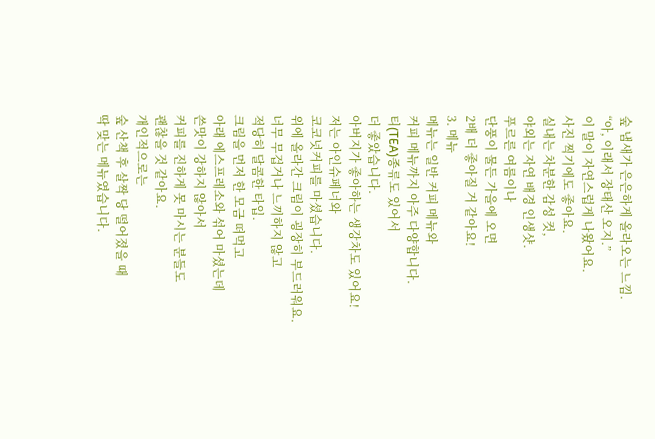숲 냄새가 은은하게 올라오는 느낌.
“아, 이래서 장태산 오지.”
이 말이 자연스럽게 나왔어요.
사진 찍기에도 좋아요.
실내는 차분한 감성 컷,
야외는 자연 배경 인생샷.
푸르른 여름이나
단풍이 물든 가을에 오면
2배 더 좋아질 거 같아요!
3. 메뉴
메뉴는 일반 커피 메뉴와
커피 메뉴까지 아주 다양합니다.
티(TEA)종류도 있어서
더 좋았습니다.
아버지가 좋아하는 생강차도 있어요!
저는 아인슈페너와
코코넛커피를 마셨습니다.
위에 올라간 크림이 굉장히 부드러워요.
너무 무겁거나 느끼하지 않고
적당히 달콤한 타입.
크림을 먼저 한 모금 떠먹고
아래 에스프레소와 섞어 마셨는데
쓴맛이 강하지 않아서
커피를 진하게 못 마시는 분들도
괜찮을 것 같아요.
개인적으로는
숲 산책 후 살짝 당 떨어졌을 때
딱 맞는 메뉴였습니다.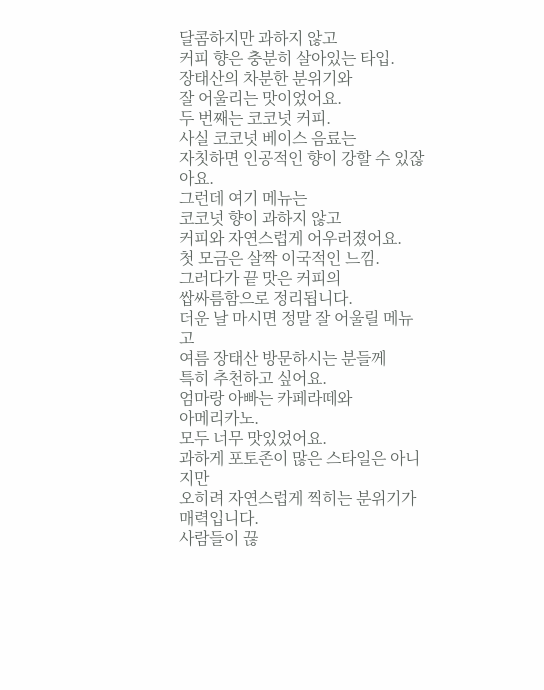달콤하지만 과하지 않고
커피 향은 충분히 살아있는 타입.
장태산의 차분한 분위기와
잘 어울리는 맛이었어요.
두 번째는 코코넛 커피.
사실 코코넛 베이스 음료는
자칫하면 인공적인 향이 강할 수 있잖아요.
그런데 여기 메뉴는
코코넛 향이 과하지 않고
커피와 자연스럽게 어우러졌어요.
첫 모금은 살짝 이국적인 느낌.
그러다가 끝 맛은 커피의
쌉싸름함으로 정리됩니다.
더운 날 마시면 정말 잘 어울릴 메뉴고
여름 장태산 방문하시는 분들께
특히 추천하고 싶어요.
엄마랑 아빠는 카페라떼와
아메리카노.
모두 너무 맛있었어요.
과하게 포토존이 많은 스타일은 아니지만
오히려 자연스럽게 찍히는 분위기가 매력입니다.
사람들이 끊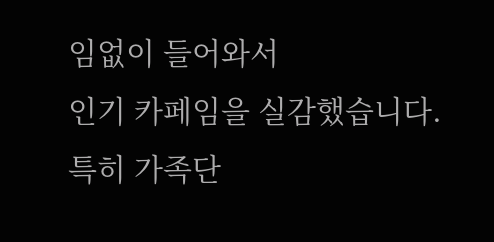임없이 들어와서
인기 카페임을 실감했습니다.
특히 가족단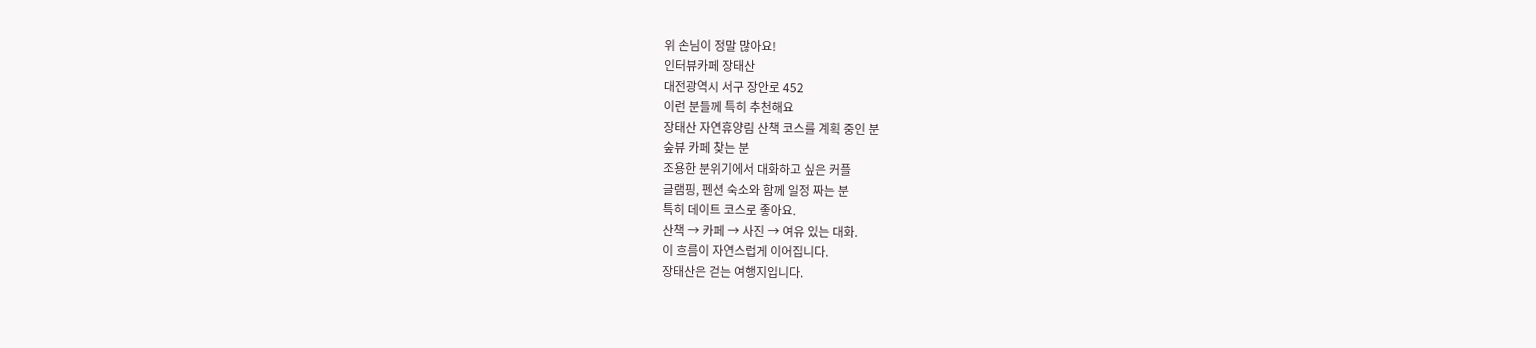위 손님이 정말 많아요!
인터뷰카페 장태산
대전광역시 서구 장안로 452
이런 분들께 특히 추천해요
장태산 자연휴양림 산책 코스를 계획 중인 분
숲뷰 카페 찾는 분
조용한 분위기에서 대화하고 싶은 커플
글램핑, 펜션 숙소와 함께 일정 짜는 분
특히 데이트 코스로 좋아요.
산책 → 카페 → 사진 → 여유 있는 대화.
이 흐름이 자연스럽게 이어집니다.
장태산은 걷는 여행지입니다.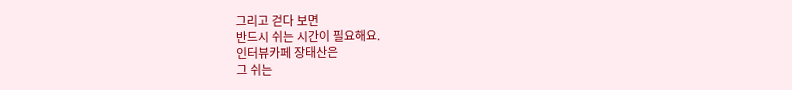그리고 걷다 보면
반드시 쉬는 시간이 필요해요.
인터뷰카페 장태산은
그 쉬는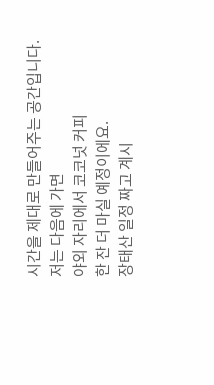시간을 제대로 만들어주는 공간입니다.
저는 다음에 가면
야외 자리에서 코코넛 커피
한 잔 더 마실 예정이에요.
장태산 일정 짜고 계시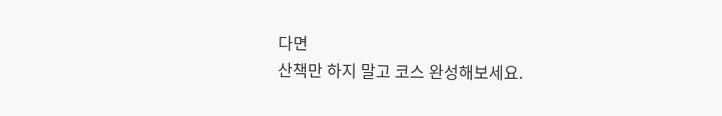다면
산책만 하지 말고 코스 완성해보세요.